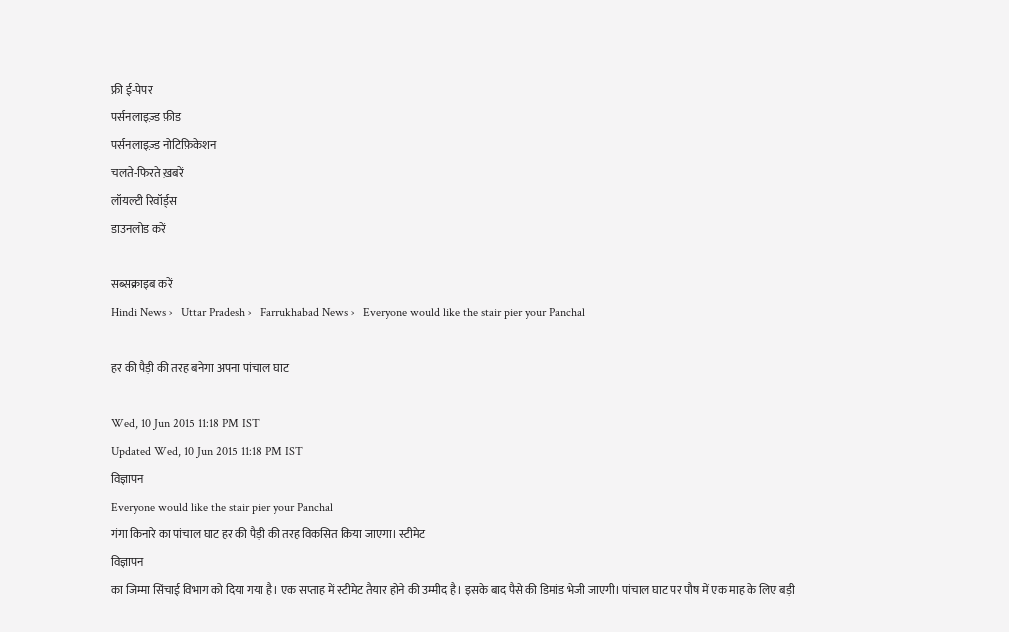फ्री ई-पेपर
पर्सनलाइज़्ड फ़ीड
पर्सनलाइज़्ड नोटिफ़िकेशन
चलते-फिरते ख़बरें
लॉयल्टी रिवॉर्ड्स
डाउनलोड करें

सब्सक्राइब करें
Hindi News ›   Uttar Pradesh ›   Farrukhabad News ›   Everyone would like the stair pier your Panchal

हर की पैड़ी की तरह बनेगा अपना पांचाल घाट

Wed, 10 Jun 2015 11:18 PM IST
Updated Wed, 10 Jun 2015 11:18 PM IST
विज्ञापन
Everyone would like the stair pier your Panchal
गंगा किनारे का पांचाल घाट हर की पैड़ी की तरह विकसित किया जाएगा। स्टीमेट
विज्ञापन
का जिम्मा सिंचाई विभाग को दिया गया है। एक सप्ताह में स्टीमेट तैयार होने की उम्मीद है। इसके बाद पैसे की डिमांड भेजी जाएगी। पांचाल घाट पर पौष में एक माह के लिए बड़ी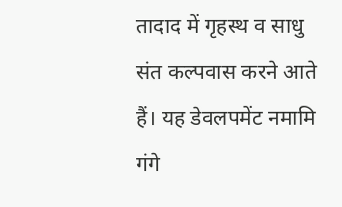तादाद में गृहस्थ व साधु संत कल्पवास करने आते हैं। यह डेवलपमेंट नमामि गंगे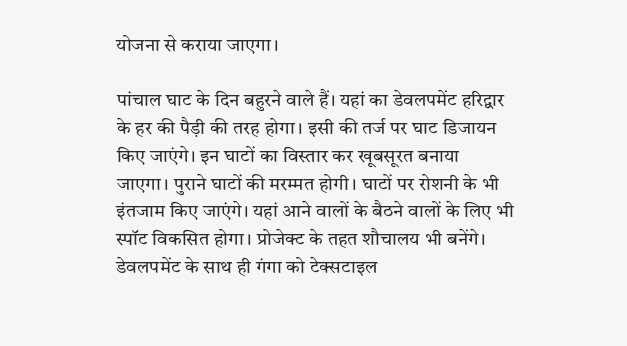योजना से कराया जाएगा।

पांचाल घाट के दिन बहुरने वाले हैं। यहां का डेवलपमेंट हरिद्वार के हर की पैड़ी की तरह होगा। इसी की तर्ज पर घाट डिजायन किए जाएंगे। इन घाटों का विस्तार कर खूबसूरत बनाया जाएगा। पुराने घाटों की मरम्मत होगी। घाटों पर रोशनी के भी इंतजाम किए जाएंगे। यहां आने वालों के बैठने वालों के लिए भी स्पॉट विकसित होगा। प्रोजेक्ट के तहत शौचालय भी बनेंगे। डेवलपमेंट के साथ ही गंगा को टेक्सटाइल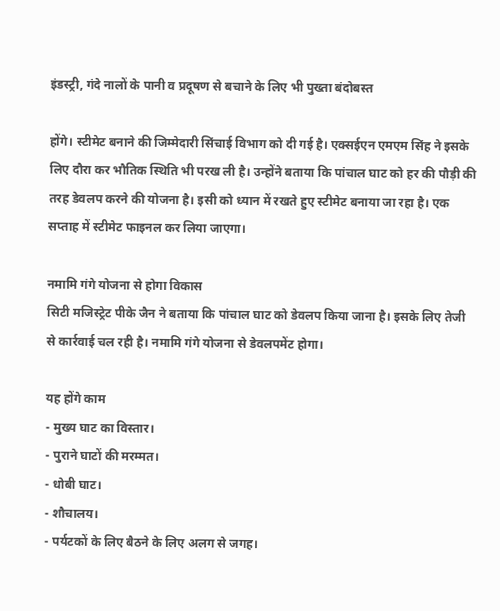इंडस्ट्री, गंदे नालों के पानी व प्रदूषण से बचाने के लिए भी पुख्ता बंदोबस्त

होंगे। स्टीमेट बनाने की जिम्मेदारी सिंचाई विभाग को दी गई है। एक्सईएन एमएम सिंह ने इसके लिए दौरा कर भौतिक स्थिति भी परख ली है। उन्होंने बताया कि पांचाल घाट को हर की पौड़ी की तरह डेवलप करने की योजना है। इसी को ध्यान में रखते हुए स्टीमेट बनाया जा रहा है। एक सप्ताह में स्टीमेट फाइनल कर लिया जाएगा।

नमामि गंगे योजना से होगा विकास
सिटी मजिस्ट्रेट पीके जैन ने बताया कि पांचाल घाट को डेवलप किया जाना है। इसके लिए तेजी से कार्रवाई चल रही है। नमामि गंगे योजना से डेवलपमेंट होगा।

यह होंगे काम
- मुख्य घाट का विस्तार।
- पुराने घाटों की मरम्मत।
- धोबी घाट।
- शौचालय।
- पर्यटकों के लिए बैठने के लिए अलग से जगह।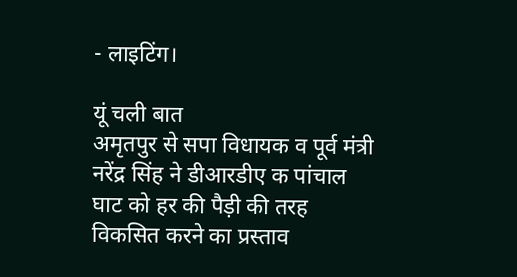- लाइटिंग।

यूं चली बात
अमृतपुर से सपा विधायक व पूर्व मंत्री नरेंद्र सिंह ने डीआरडीए क पांचाल घाट को हर की पैड़ी की तरह विकसित करने का प्रस्ताव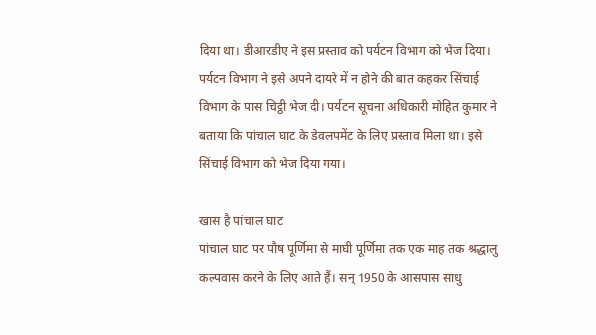दिया था। डीआरडीए ने इस प्रस्ताव को पर्यटन विभाग को भेज दिया। पर्यटन विभाग ने इसे अपने दायरे में न होने की बात कहकर सिंचाई विभाग के पास चिट्ठी भेज दी। पर्यटन सूचना अधिकारी मोहित कुमार ने बताया कि पांचाल घाट के डेवलपमेंट के लिए प्रस्ताव मिला था। इसे सिंचाई विभाग को भेज दिया गया।

खास है पांचाल घाट
पांचाल घाट पर पौष पूर्णिमा से माघी पूर्णिमा तक एक माह तक श्रद्धालु कल्पवास करने के लिए आते हैं। सन् 1950 के आसपास साधु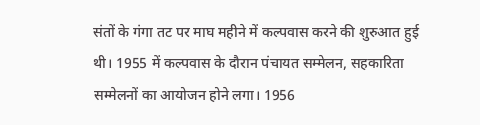संतों के गंगा तट पर माघ महीने में कल्पवास करने की शुरुआत हुई थी। 1955 में कल्पवास के दौरान पंचायत सम्मेलन, सहकारिता सम्मेलनों का आयोजन होने लगा। 1956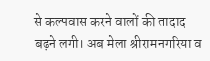से कल्पवास करने वालों की तादाद बढ़ने लगी। अब मेला श्रीरामनगरिया व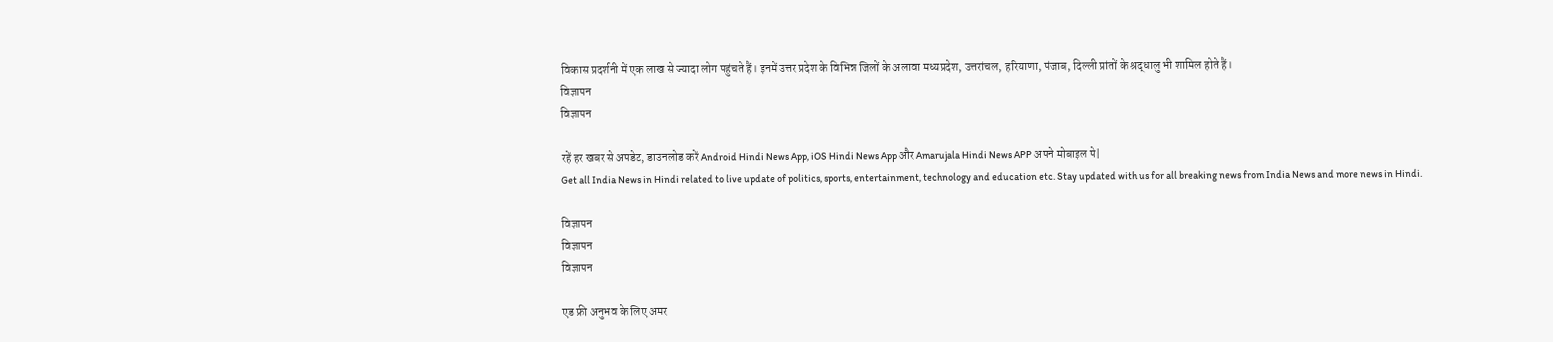विकास प्रदर्शनी में एक लाख से ज्यादा लोग पहुंचते हैं। इनमें उत्तर प्रदेश के विभिन्न जिलों के अलावा मध्यप्रदेश, उत्तरांचल, हरियाणा, पंजाब, दिल्ली प्रांतों के श्रद्धालु भी शामिल होते हैं।
विज्ञापन
विज्ञापन

रहें हर खबर से अपडेट, डाउनलोड करें Android Hindi News App, iOS Hindi News App और Amarujala Hindi News APP अपने मोबाइल पे|
Get all India News in Hindi related to live update of politics, sports, entertainment, technology and education etc. Stay updated with us for all breaking news from India News and more news in Hindi.

विज्ञापन
विज्ञापन
विज्ञापन

एड फ्री अनुभव के लिए अमर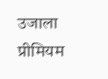उजाला प्रीमियम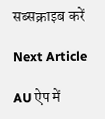सब्सक्राइब करें

Next Article

AU ऐप में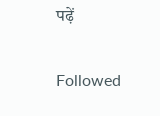पढ़ें

Followed